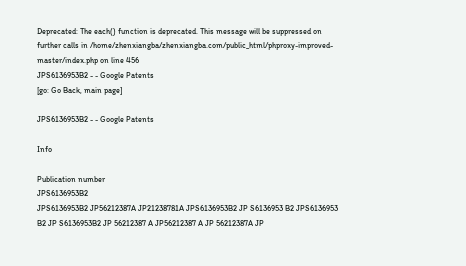Deprecated: The each() function is deprecated. This message will be suppressed on further calls in /home/zhenxiangba/zhenxiangba.com/public_html/phproxy-improved-master/index.php on line 456
JPS6136953B2 - - Google Patents
[go: Go Back, main page]

JPS6136953B2 - - Google Patents

Info

Publication number
JPS6136953B2
JPS6136953B2 JP56212387A JP21238781A JPS6136953B2 JP S6136953 B2 JPS6136953 B2 JP S6136953B2 JP 56212387 A JP56212387 A JP 56212387A JP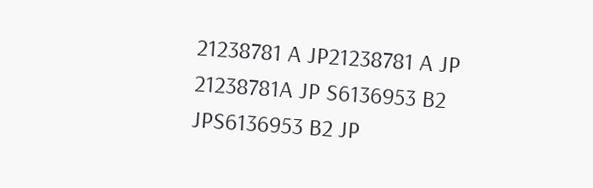21238781 A JP21238781 A JP 21238781A JP S6136953 B2 JPS6136953 B2 JP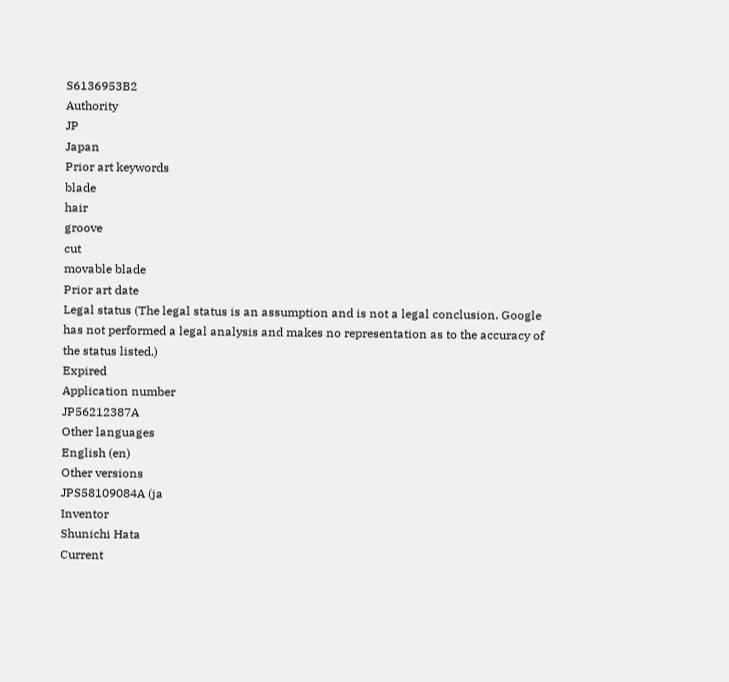S6136953B2
Authority
JP
Japan
Prior art keywords
blade
hair
groove
cut
movable blade
Prior art date
Legal status (The legal status is an assumption and is not a legal conclusion. Google has not performed a legal analysis and makes no representation as to the accuracy of the status listed.)
Expired
Application number
JP56212387A
Other languages
English (en)
Other versions
JPS58109084A (ja
Inventor
Shunichi Hata
Current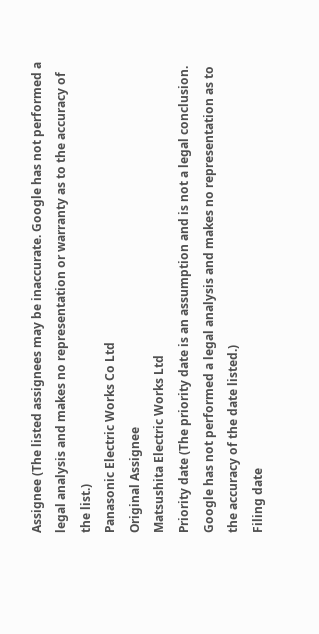Assignee (The listed assignees may be inaccurate. Google has not performed a legal analysis and makes no representation or warranty as to the accuracy of the list.)
Panasonic Electric Works Co Ltd
Original Assignee
Matsushita Electric Works Ltd
Priority date (The priority date is an assumption and is not a legal conclusion. Google has not performed a legal analysis and makes no representation as to the accuracy of the date listed.)
Filing date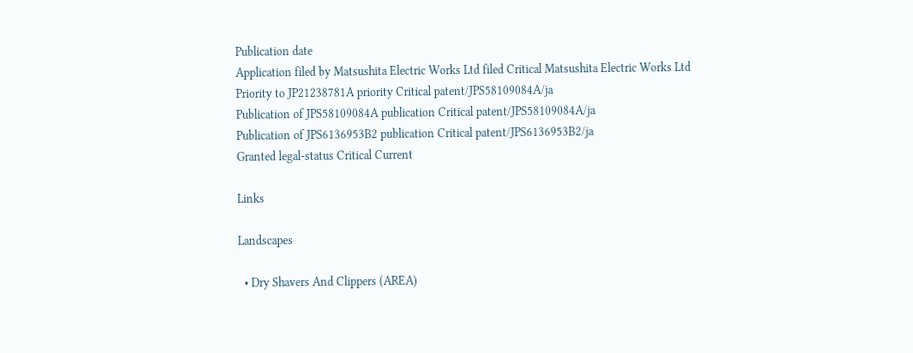Publication date
Application filed by Matsushita Electric Works Ltd filed Critical Matsushita Electric Works Ltd
Priority to JP21238781A priority Critical patent/JPS58109084A/ja
Publication of JPS58109084A publication Critical patent/JPS58109084A/ja
Publication of JPS6136953B2 publication Critical patent/JPS6136953B2/ja
Granted legal-status Critical Current

Links

Landscapes

  • Dry Shavers And Clippers (AREA)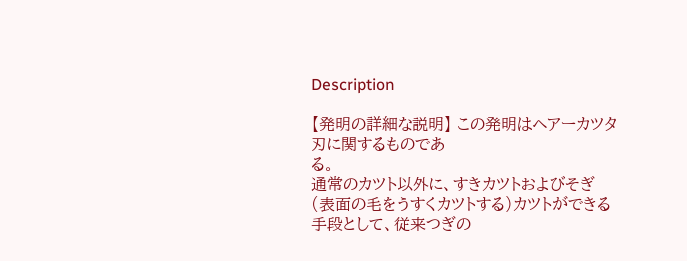Description

【発明の詳細な説明】 この発明はヘアーカツタ刃に関するものであ
る。
通常のカツト以外に、すきカツトおよびそぎ
(表面の毛をうすくカツトする)カツトができる
手段として、従来つぎの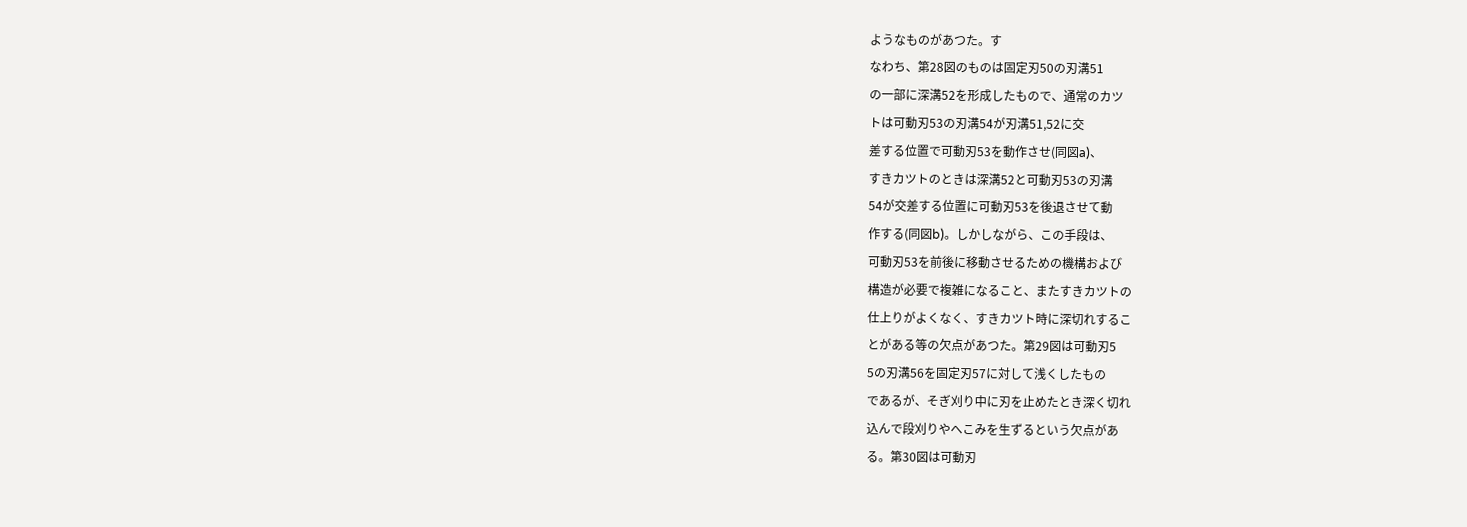ようなものがあつた。す
なわち、第28図のものは固定刃50の刃溝51
の一部に深溝52を形成したもので、通常のカツ
トは可動刃53の刃溝54が刃溝51,52に交
差する位置で可動刃53を動作させ(同図a)、
すきカツトのときは深溝52と可動刃53の刃溝
54が交差する位置に可動刃53を後退させて動
作する(同図b)。しかしながら、この手段は、
可動刃53を前後に移動させるための機構および
構造が必要で複雑になること、またすきカツトの
仕上りがよくなく、すきカツト時に深切れするこ
とがある等の欠点があつた。第29図は可動刃5
5の刃溝56を固定刃57に対して浅くしたもの
であるが、そぎ刈り中に刃を止めたとき深く切れ
込んで段刈りやへこみを生ずるという欠点があ
る。第30図は可動刃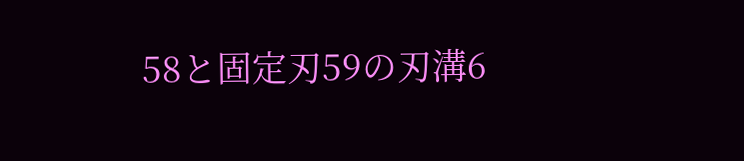58と固定刃59の刃溝6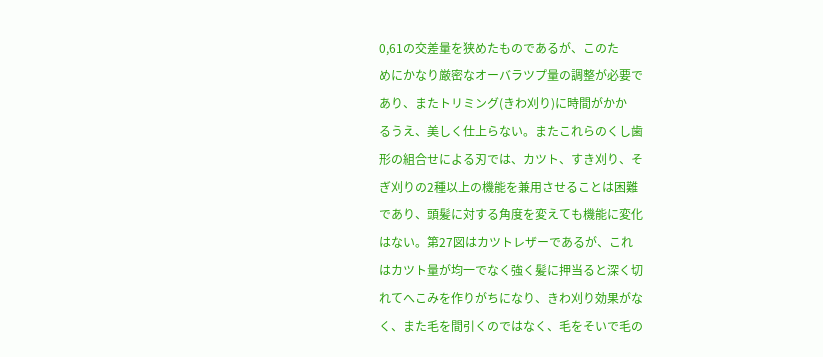0,61の交差量を狭めたものであるが、このた
めにかなり厳密なオーバラツプ量の調整が必要で
あり、またトリミング(きわ刈り)に時間がかか
るうえ、美しく仕上らない。またこれらのくし歯
形の組合せによる刃では、カツト、すき刈り、そ
ぎ刈りの2種以上の機能を兼用させることは困難
であり、頭髪に対する角度を変えても機能に変化
はない。第27図はカツトレザーであるが、これ
はカツト量が均一でなく強く髪に押当ると深く切
れてへこみを作りがちになり、きわ刈り効果がな
く、また毛を間引くのではなく、毛をそいで毛の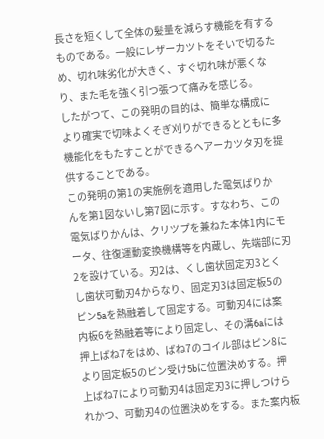長さを短くして全体の髪量を減らす機能を有する
ものである。一般にレザーカツトをそいで切るた
め、切れ味劣化が大きく、すぐ切れ味が悪くな
り、また毛を強く引つ張つて痛みを感じる。
したがつて、この発明の目的は、簡単な構成に
より確実で切味よくそぎ刈りができるとともに多
機能化をもたすことができるヘアーカツタ刃を提
供することである。
この発明の第1の実施例を適用した電気ばりか
んを第1図ないし第7図に示す。すなわち、この
電気ばりかんは、クリツプを兼ねた本体1内にモ
ータ、往復運動変換機構等を内蔵し、先端部に刃
2を設けている。刃2は、くし歯状固定刃3とく
し歯状可動刃4からなり、固定刃3は固定板5の
ピン5aを熱融着して固定する。可動刃4には案
内板6を熱融着等により固定し、その溝6aには
押上ばね7をはめ、ばね7のコイル部はピン8に
より固定板5のピン受け5bに位置決めする。押
上ばね7により可動刃4は固定刃3に押しつけら
れかつ、可動刃4の位置決めをする。また案内板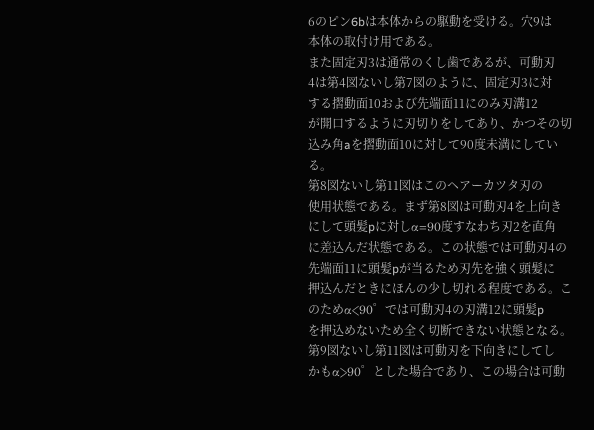6のピン6bは本体からの駆動を受ける。穴9は
本体の取付け用である。
また固定刃3は通常のくし歯であるが、可動刃
4は第4図ないし第7図のように、固定刃3に対
する摺動面10および先端面11にのみ刃溝12
が開口するように刃切りをしてあり、かつその切
込み角aを摺動面10に対して90度未満にしてい
る。
第8図ないし第11図はこのヘアーカツタ刃の
使用状態である。まず第8図は可動刃4を上向き
にして頭髪pに対しα=90度すなわち刃2を直角
に差込んだ状態である。この状態では可動刃4の
先端面11に頭髪pが当るため刃先を強く頭髪に
押込んだときにほんの少し切れる程度である。こ
のためα<90゜では可動刃4の刃溝12に頭髪p
を押込めないため全く切断できない状態となる。
第9図ないし第11図は可動刃を下向きにしてし
かもα>90゜とした場合であり、この場合は可動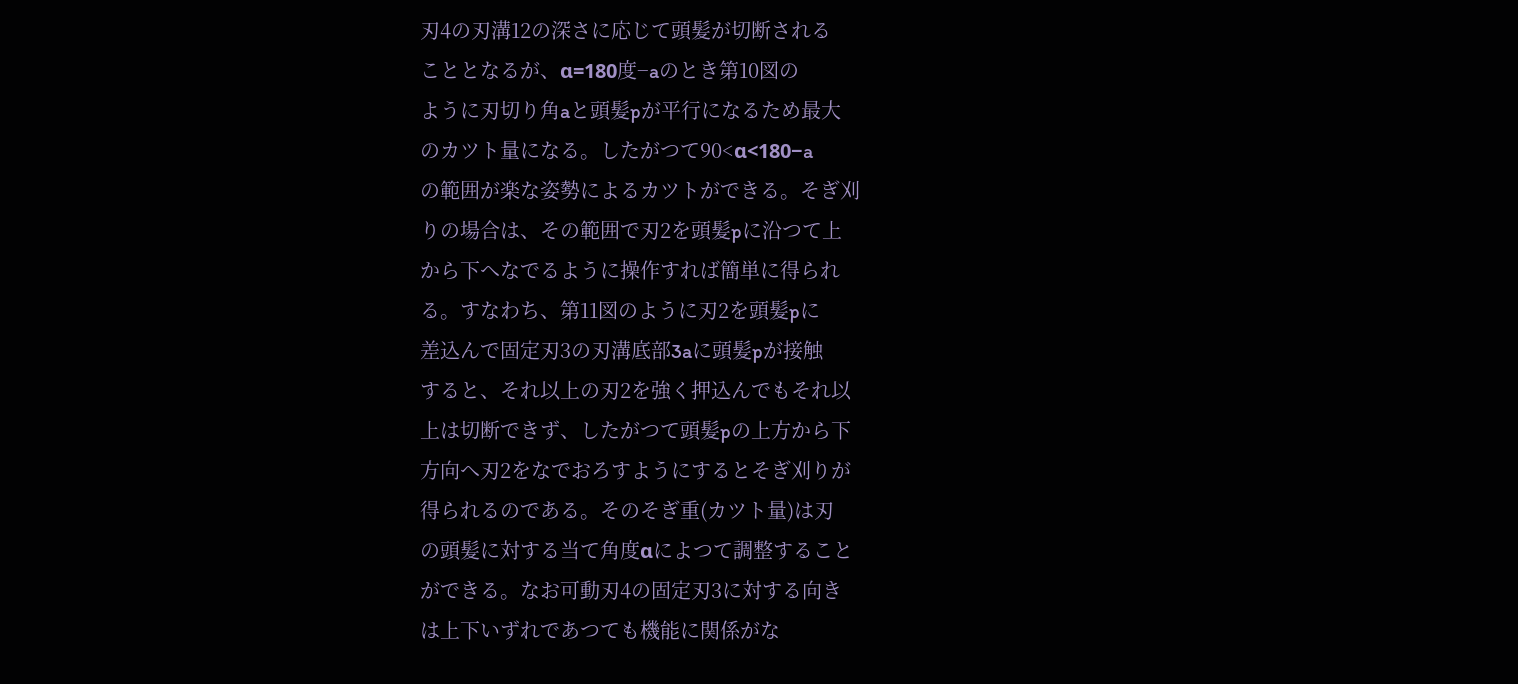刃4の刃溝12の深さに応じて頭髪が切断される
こととなるが、α=180度−aのとき第10図の
ように刃切り角aと頭髪pが平行になるため最大
のカツト量になる。したがつて90<α<180−a
の範囲が楽な姿勢によるカツトができる。そぎ刈
りの場合は、その範囲で刃2を頭髪pに沿つて上
から下へなでるように操作すれば簡単に得られ
る。すなわち、第11図のように刃2を頭髪pに
差込んで固定刃3の刃溝底部3aに頭髪pが接触
すると、それ以上の刃2を強く押込んでもそれ以
上は切断できず、したがつて頭髪pの上方から下
方向へ刃2をなでおろすようにするとそぎ刈りが
得られるのである。そのそぎ重(カツト量)は刃
の頭髪に対する当て角度αによつて調整すること
ができる。なお可動刃4の固定刃3に対する向き
は上下いずれであつても機能に関係がな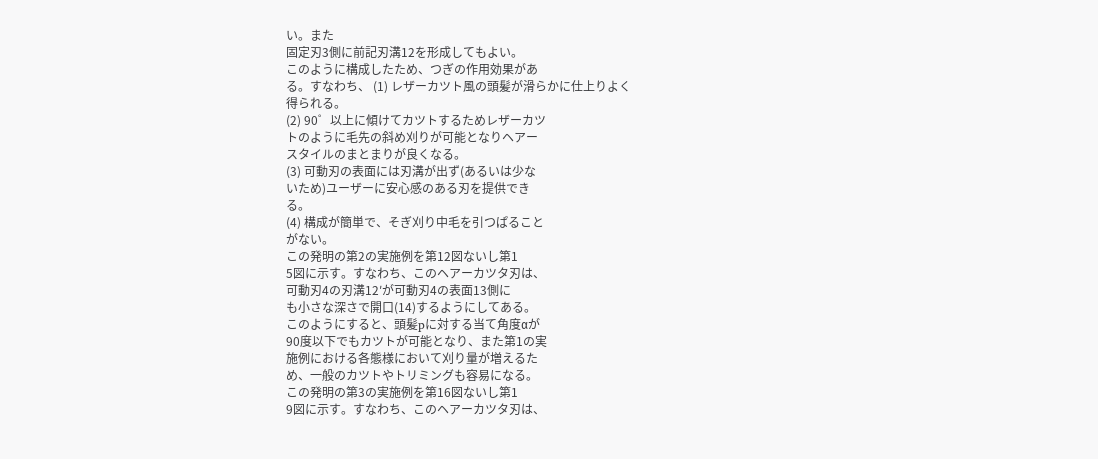い。また
固定刃3側に前記刃溝12を形成してもよい。
このように構成したため、つぎの作用効果があ
る。すなわち、 (1) レザーカツト風の頭髪が滑らかに仕上りよく
得られる。
(2) 90゜以上に傾けてカツトするためレザーカツ
トのように毛先の斜め刈りが可能となりヘアー
スタイルのまとまりが良くなる。
(3) 可動刃の表面には刃溝が出ず(あるいは少な
いため)ユーザーに安心感のある刃を提供でき
る。
(4) 構成が簡単で、そぎ刈り中毛を引つぱること
がない。
この発明の第2の実施例を第12図ないし第1
5図に示す。すなわち、このヘアーカツタ刃は、
可動刃4の刃溝12′が可動刃4の表面13側に
も小さな深さで開口(14)するようにしてある。
このようにすると、頭髪pに対する当て角度αが
90度以下でもカツトが可能となり、また第1の実
施例における各態様において刈り量が増えるた
め、一般のカツトやトリミングも容易になる。
この発明の第3の実施例を第16図ないし第1
9図に示す。すなわち、このヘアーカツタ刃は、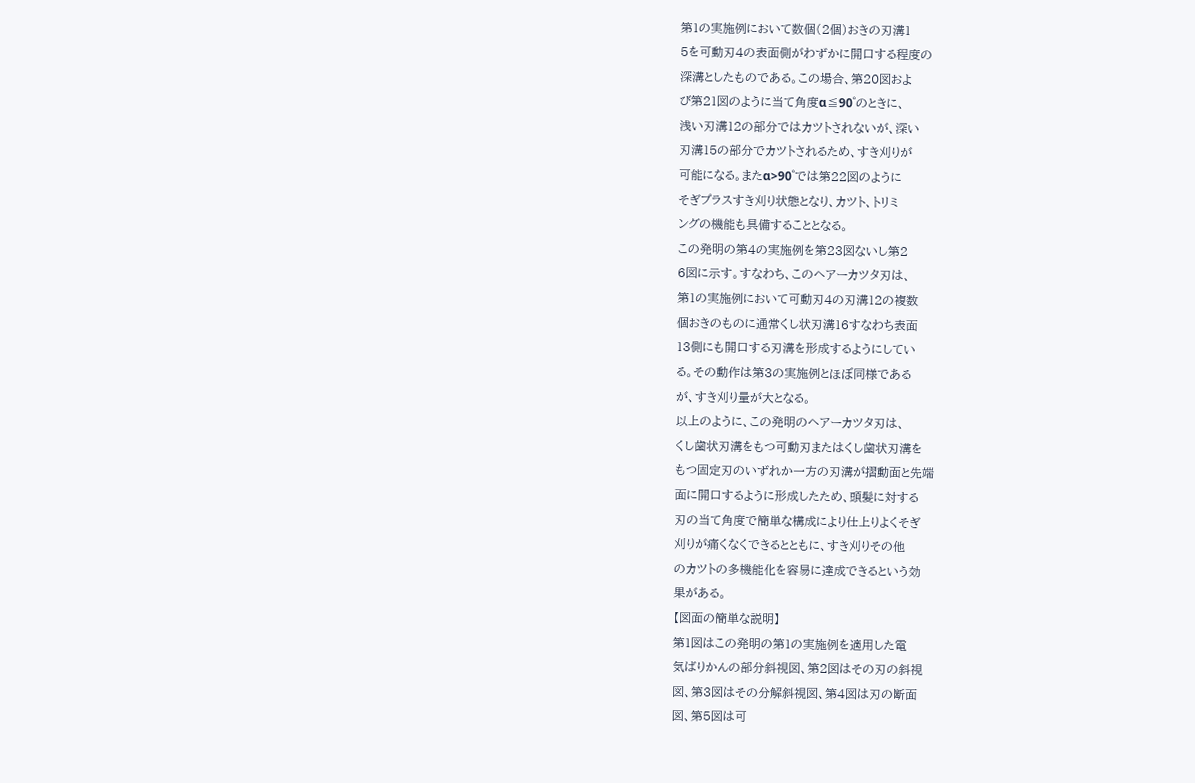第1の実施例において数個(2個)おきの刃溝1
5を可動刃4の表面側がわずかに開口する程度の
深溝としたものである。この場合、第20図およ
び第21図のように当て角度α≦90゜のときに、
浅い刃溝12の部分ではカツトされないが、深い
刃溝15の部分でカツトされるため、すき刈りが
可能になる。またα>90゜では第22図のように
そぎプラスすき刈り状態となり、カツト、トリミ
ングの機能も具備することとなる。
この発明の第4の実施例を第23図ないし第2
6図に示す。すなわち、このヘアーカツタ刃は、
第1の実施例において可動刃4の刃溝12の複数
個おきのものに通常くし状刃溝16すなわち表面
13側にも開口する刃溝を形成するようにしてい
る。その動作は第3の実施例とほぼ同様である
が、すき刈り量が大となる。
以上のように、この発明のヘアーカツタ刃は、
くし歯状刃溝をもつ可動刃またはくし歯状刃溝を
もつ固定刃のいずれか一方の刃溝が摺動面と先端
面に開口するように形成したため、頭髪に対する
刃の当て角度で簡単な構成により仕上りよくそぎ
刈りが痛くなくできるとともに、すき刈りその他
のカツトの多機能化を容易に達成できるという効
果がある。
【図面の簡単な説明】
第1図はこの発明の第1の実施例を適用した電
気ばりかんの部分斜視図、第2図はその刃の斜視
図、第3図はその分解斜視図、第4図は刃の断面
図、第5図は可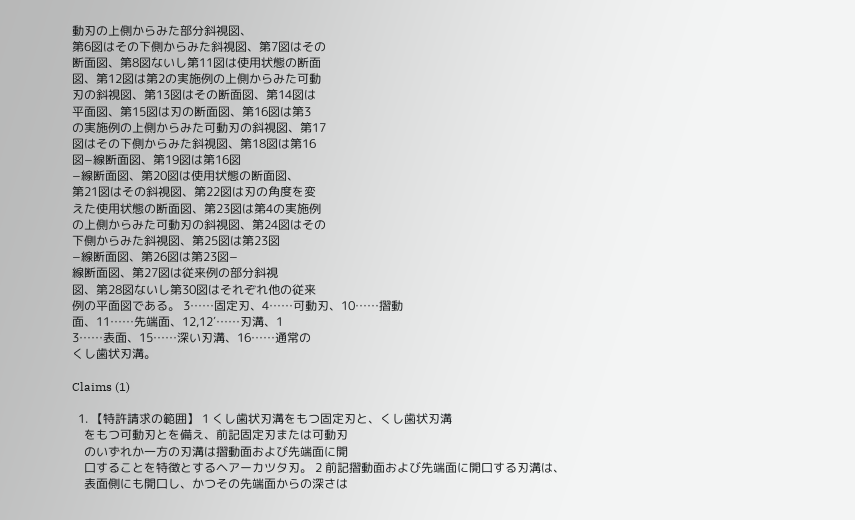動刃の上側からみた部分斜視図、
第6図はその下側からみた斜視図、第7図はその
断面図、第8図ないし第11図は使用状態の断面
図、第12図は第2の実施例の上側からみた可動
刃の斜視図、第13図はその断面図、第14図は
平面図、第15図は刃の断面図、第16図は第3
の実施例の上側からみた可動刃の斜視図、第17
図はその下側からみた斜視図、第18図は第16
図−線断面図、第19図は第16図
−線断面図、第20図は使用状態の断面図、
第21図はその斜視図、第22図は刃の角度を変
えた使用状態の断面図、第23図は第4の実施例
の上側からみた可動刃の斜視図、第24図はその
下側からみた斜視図、第25図は第23図
−線断面図、第26図は第23図−
線断面図、第27図は従来例の部分斜視
図、第28図ないし第30図はそれぞれ他の従来
例の平面図である。 3……固定刃、4……可動刃、10……摺動
面、11……先端面、12,12′……刃溝、1
3……表面、15……深い刃溝、16……通常の
くし歯状刃溝。

Claims (1)

  1. 【特許請求の範囲】 1 くし歯状刃溝をもつ固定刃と、くし歯状刃溝
    をもつ可動刃とを備え、前記固定刃または可動刃
    のいずれか一方の刃溝は摺動面および先端面に開
    口することを特徴とするヘアーカツタ刃。 2 前記摺動面および先端面に開口する刃溝は、
    表面側にも開口し、かつその先端面からの深さは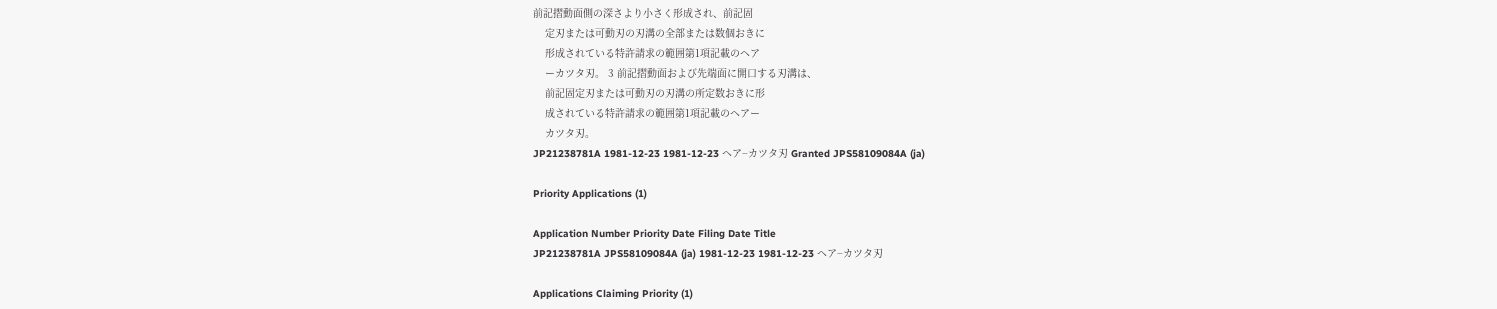前記摺動面側の深さより小さく形成され、前記固
    定刃または可動刃の刃溝の全部または数個おきに
    形成されている特許請求の範囲第1項記載のヘア
    ーカツタ刃。 3 前記摺動面および先端面に開口する刃溝は、
    前記固定刃または可動刃の刃溝の所定数おきに形
    成されている特許請求の範囲第1項記載のヘアー
    カツタ刃。
JP21238781A 1981-12-23 1981-12-23 ヘア−カツタ刃 Granted JPS58109084A (ja)

Priority Applications (1)

Application Number Priority Date Filing Date Title
JP21238781A JPS58109084A (ja) 1981-12-23 1981-12-23 ヘア−カツタ刃

Applications Claiming Priority (1)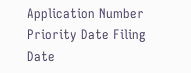Application Number Priority Date Filing Date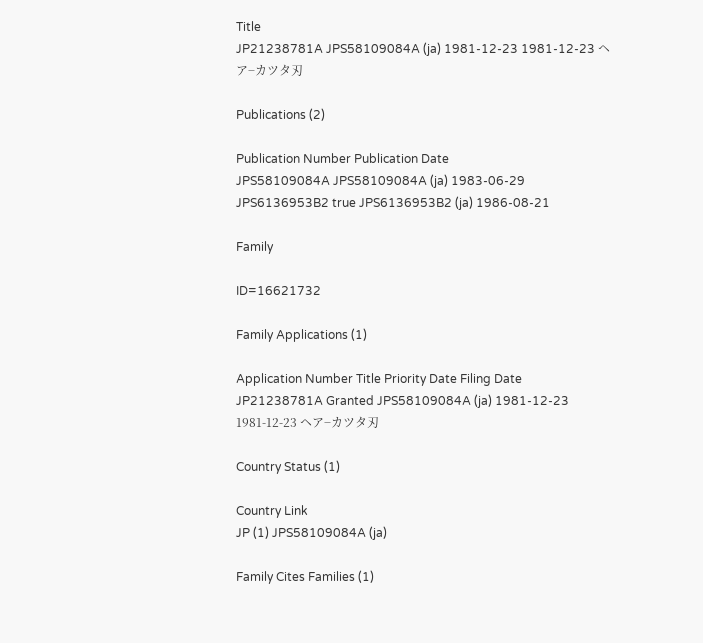Title
JP21238781A JPS58109084A (ja) 1981-12-23 1981-12-23 ヘア−カツタ刃

Publications (2)

Publication Number Publication Date
JPS58109084A JPS58109084A (ja) 1983-06-29
JPS6136953B2 true JPS6136953B2 (ja) 1986-08-21

Family

ID=16621732

Family Applications (1)

Application Number Title Priority Date Filing Date
JP21238781A Granted JPS58109084A (ja) 1981-12-23 1981-12-23 ヘア−カツタ刃

Country Status (1)

Country Link
JP (1) JPS58109084A (ja)

Family Cites Families (1)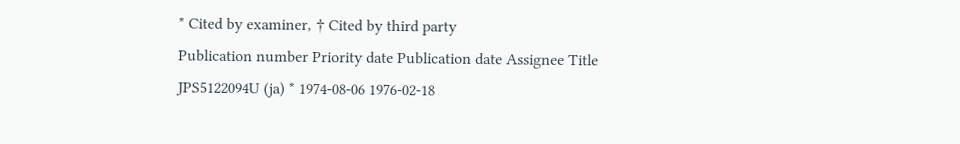* Cited by examiner, † Cited by third party
Publication number Priority date Publication date Assignee Title
JPS5122094U (ja) * 1974-08-06 1976-02-18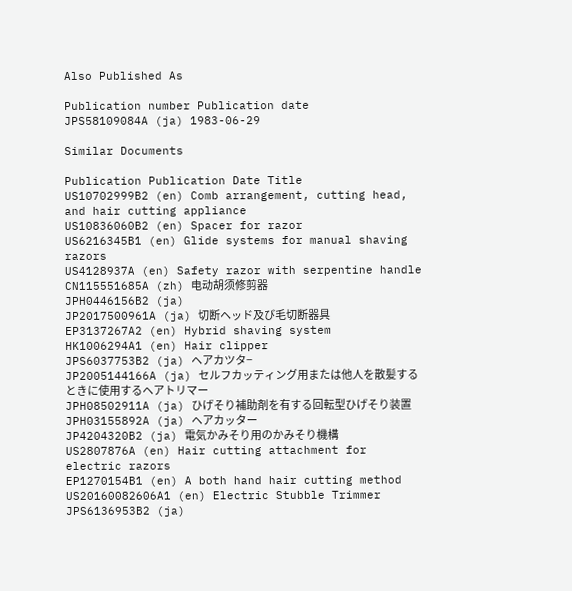Also Published As

Publication number Publication date
JPS58109084A (ja) 1983-06-29

Similar Documents

Publication Publication Date Title
US10702999B2 (en) Comb arrangement, cutting head, and hair cutting appliance
US10836060B2 (en) Spacer for razor
US6216345B1 (en) Glide systems for manual shaving razors
US4128937A (en) Safety razor with serpentine handle
CN115551685A (zh) 电动胡须修剪器
JPH0446156B2 (ja)
JP2017500961A (ja) 切断ヘッド及び毛切断器具
EP3137267A2 (en) Hybrid shaving system
HK1006294A1 (en) Hair clipper
JPS6037753B2 (ja) ヘアカツタ−
JP2005144166A (ja) セルフカッティング用または他人を散髪するときに使用するヘアトリマー
JPH08502911A (ja) ひげそり補助剤を有する回転型ひげそり装置
JPH03155892A (ja) ヘアカッター
JP4204320B2 (ja) 電気かみそり用のかみそり機構
US2807876A (en) Hair cutting attachment for electric razors
EP1270154B1 (en) A both hand hair cutting method
US20160082606A1 (en) Electric Stubble Trimmer
JPS6136953B2 (ja)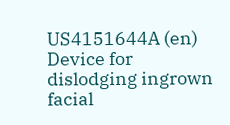US4151644A (en) Device for dislodging ingrown facial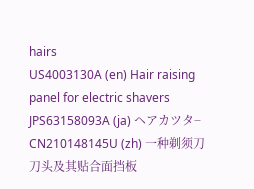hairs
US4003130A (en) Hair raising panel for electric shavers
JPS63158093A (ja) ヘアカツタ−
CN210148145U (zh) 一种剃须刀刀头及其贴合面挡板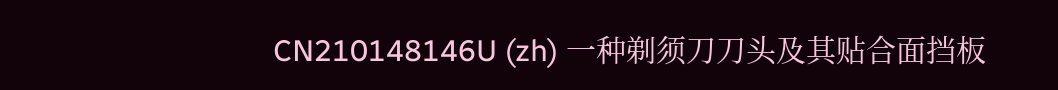CN210148146U (zh) 一种剃须刀刀头及其贴合面挡板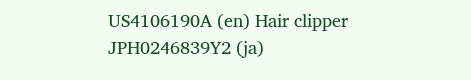US4106190A (en) Hair clipper
JPH0246839Y2 (ja)